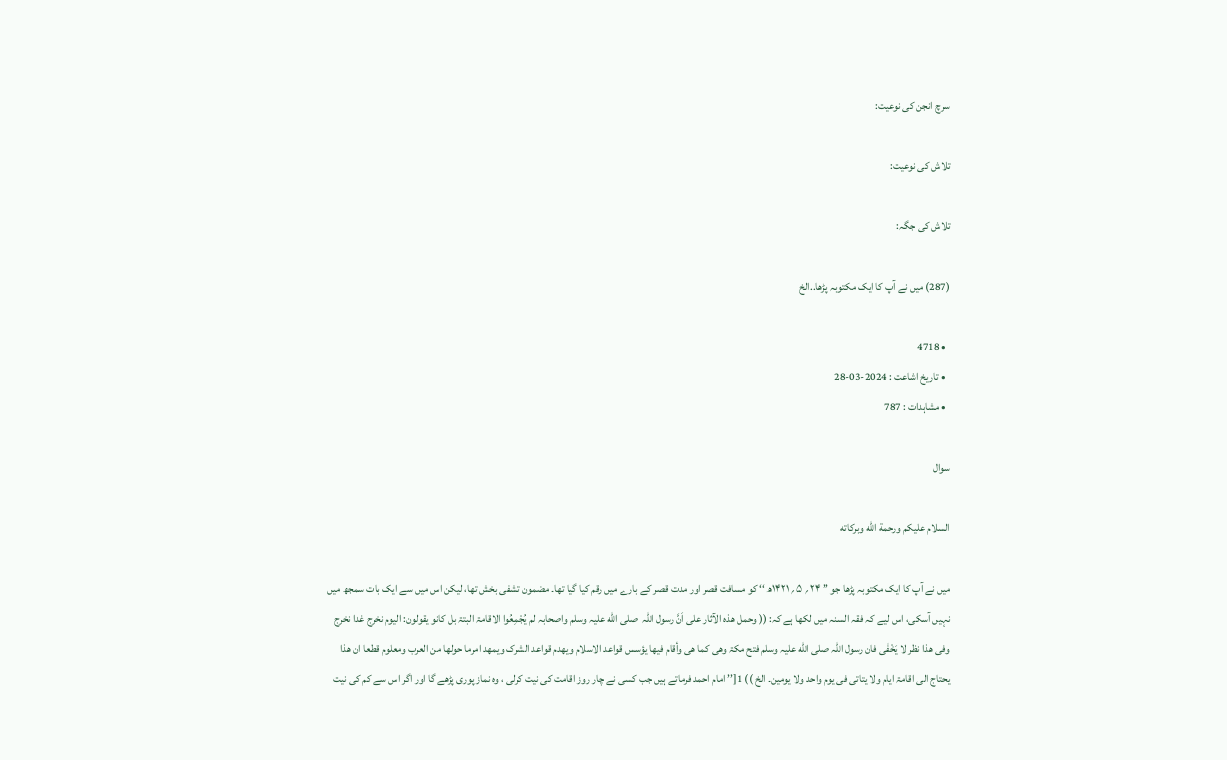سرچ انجن کی نوعیت:

تلاش کی نوعیت:

تلاش کی جگہ:

(287) میں نے آپ کا ایک مکتوبہ پڑھا..الخ

  • 4718
  • تاریخ اشاعت : 2024-03-28
  • مشاہدات : 787

سوال

السلام عليكم ورحمة الله وبركاته

میں نے آپ کا ایک مکتوبہ پڑھا جو ’’ ۲۴ ؍ ۵ ؍ ۱۴۲۱ھ ‘‘ کو مسافت قصر اور مدت قصر کے بارے میں رقم کیا گیا تھا۔ مضمون تشفی بخش تھا، لیکن اس میں سے ایک بات سمجھ میں نہیں آسکی، اس لیے کہ فقہ السنہ میں لکھا ہے کہ: (( وحمل ھذہ الآثار علی اَنَّ رسول اللّٰہ  صلی الله علیہ وسلم واصحابہ لم یُجْمِعُوا الاقامۃ البتۃ بل کانو یقولون: الیوم نخرج غدا نخرج وفی ھذا نظر لا یَخْفٰی فان رسول اللّٰہ صلی الله علیہ وسلم فتح مکۃ وھی کما ھی وأقام فیھا یؤسس قواعد الاسلام ویھدم قواعد الشرک ویمھد امرما حولھا من العرب ومعلوم قطعا ان ھذا یحتاج الی اقامۃ ایام ولا یتاتی فی یوم واحد ولا یومین۔ الخ )) 1[’’ امام احمد فرماتے ہیں جب کسی نے چار روز اقامت کی نیت کرلی ، وہ نماز پوری پڑھے گا اور اگر اس سے کم کی نیت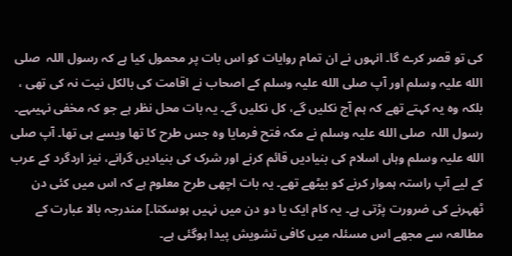کی تو قصر کرے گا۔ انہوں نے ان تمام روایات کو اس بات پر محمول کیا ہے کہ رسول اللہ  صلی الله علیہ وسلم اور آپ صلی الله علیہ وسلم کے اصحاب نے اقامت کی بالکل نیت نہ کی تھی ، بلکہ وہ یہ کہتے تھے کہ ہم آج نکلیں گے، کل نکلیں گے۔ یہ بات محل نظر ہے جو کہ مخفی نہیںہے۔ رسول اللہ  صلی الله علیہ وسلم نے مکہ فتح فرمایا وہ جس طرح کا تھا ویسے ہی تھا۔ آپ صلی الله علیہ وسلم وہاں اسلام کی بنیادیں قائم کرنے اور شرک کی بنیادیں گرانے، نیز اردگرد کے عرب کے لیے آپ راستہ ہموار کرنے کو بیٹھے تھے۔ یہ بات اچھی طرح معلوم ہے کہ اس میں کئی دن ٹھہرنے کی ضرورت پڑتی ہے۔ یہ کام ایک یا دو دن میں نہیں ہوسکتا۔] مندرجہ بالا عبارت کے مطالعہ سے مجھے اس مسئلہ میں کافی تشویش پیدا ہوگئی ہے۔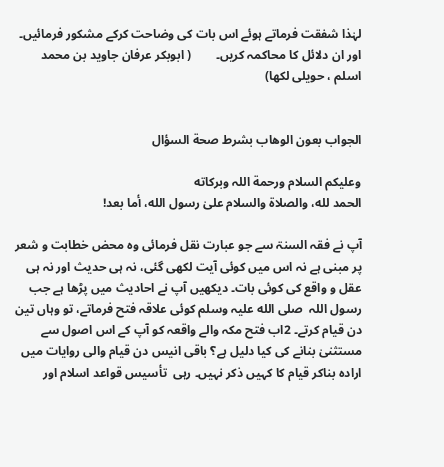لہٰذا شفقت فرماتے ہوئے اس بات کی وضاحت کرکے مشکور فرمائیں۔ اور ان دلائل کا محاکمہ کریں۔        ( ابوبکر عرفان جاوید بن محمد اسلم ، حویلی لکھا)


الجواب بعون الوهاب بشرط صحة السؤال

وعلیکم السلام ورحمة اللہ وبرکاته
الحمد لله، والصلاة والسلام علىٰ رسول الله، أما بعد!

آپ نے فقہ السنۃ سے جو عبارت نقل فرمائی وہ محض خطابت و شعر پر مبنی ہے نہ اس میں کوئی آیت لکھی گئی، نہ ہی حدیث اور نہ ہی عقل و واقع کی کوئی بات۔ دیکھیں آپ نے احادیث میں پڑھا ہے جب رسول اللہ  صلی الله علیہ وسلم کوئی علاقہ فتح فرماتے، تو وہاں تین دن قیام کرتے۔ 2اب فتح مکہ والے واقعہ کو آپ کے اس اصول سے مستثنیٰ بنانے کی کیا دلیل ہے؟ باقی انیس دن قیام والی روایات میں ارادہ بناکر قیام کا کہیں ذکر نہیں۔ رہی  تأسیس قواعد اسلام اور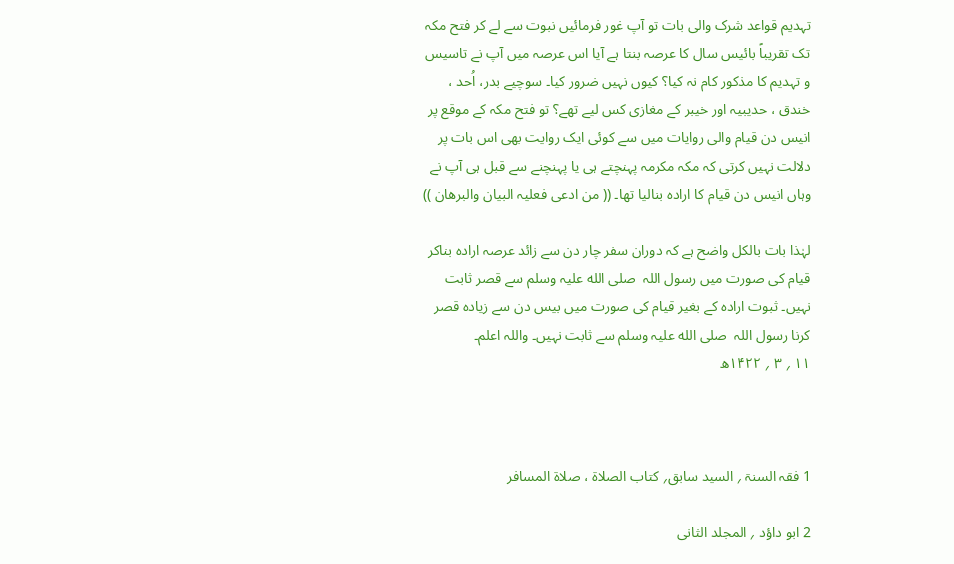تہدیم قواعد شرک والی بات تو آپ غور فرمائیں نبوت سے لے کر فتح مکہ تک تقریباً بائیس سال کا عرصہ بنتا ہے آیا اس عرصہ میں آپ نے تاسیس و تہدیم کا مذکور کام نہ کیا؟ کیوں نہیں ضرور کیا۔ سوچیے بدر، اُحد ، خندق ، حدیبیہ اور خیبر کے مغازی کس لیے تھے؟ تو فتح مکہ کے موقع پر انیس دن قیام والی روایات میں سے کوئی ایک روایت بھی اس بات پر دلالت نہیں کرتی کہ مکہ مکرمہ پہنچتے ہی یا پہنچنے سے قبل ہی آپ نے وہاں انیس دن قیام کا ارادہ بنالیا تھا۔ (( من ادعی فعلیہ البیان والبرھان ))

لہٰذا بات بالکل واضح ہے کہ دوران سفر چار دن سے زائد عرصہ ارادہ بناکر قیام کی صورت میں رسول اللہ  صلی الله علیہ وسلم سے قصر ثابت نہیں۔ ثبوت ارادہ کے بغیر قیام کی صورت میں بیس دن سے زیادہ قصر کرنا رسول اللہ  صلی الله علیہ وسلم سے ثابت نہیں۔ واللہ اعلم۔                                                                                                        ۱۱ ؍ ۳ ؍ ۱۴۲۲ھ



1 فقہ السنۃ ؍ السید سابق؍ کتاب الصلاۃ ، صلاۃ المسافر

2 ابو داؤد ؍ المجلد الثانی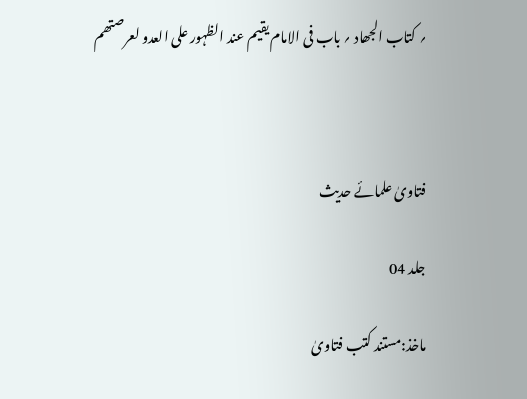؍ کتاب الجھاد ؍ باب فی الامام یقیم عند الظہور علی العدو لعرصتھم



فتاویٰ علمائے حدیث

جلد 04

ماخذ:مستند کتب فتاویٰ